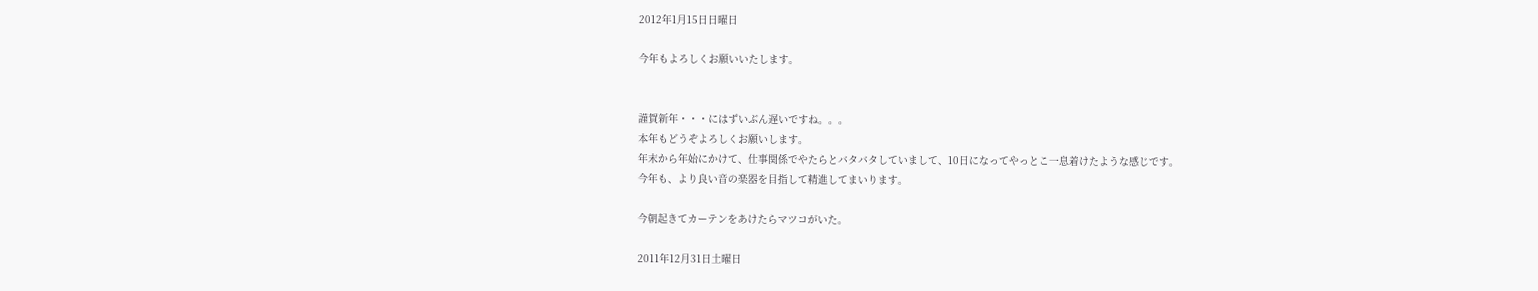2012年1月15日日曜日

今年もよろしくお願いいたします。


謹賀新年・・・にはずいぶん遅いですね。。。
本年もどうぞよろしくお願いします。
年末から年始にかけて、仕事関係でやたらとバタバタしていまして、10日になってやっとこ一息着けたような感じです。
今年も、より良い音の楽器を目指して精進してまいります。

今朝起きてカーテンをあけたらマツコがいた。

2011年12月31日土曜日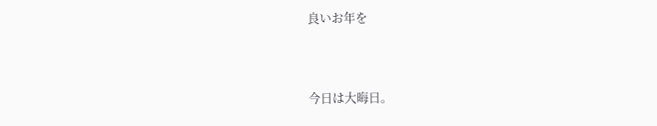良いお年を


今日は大晦日。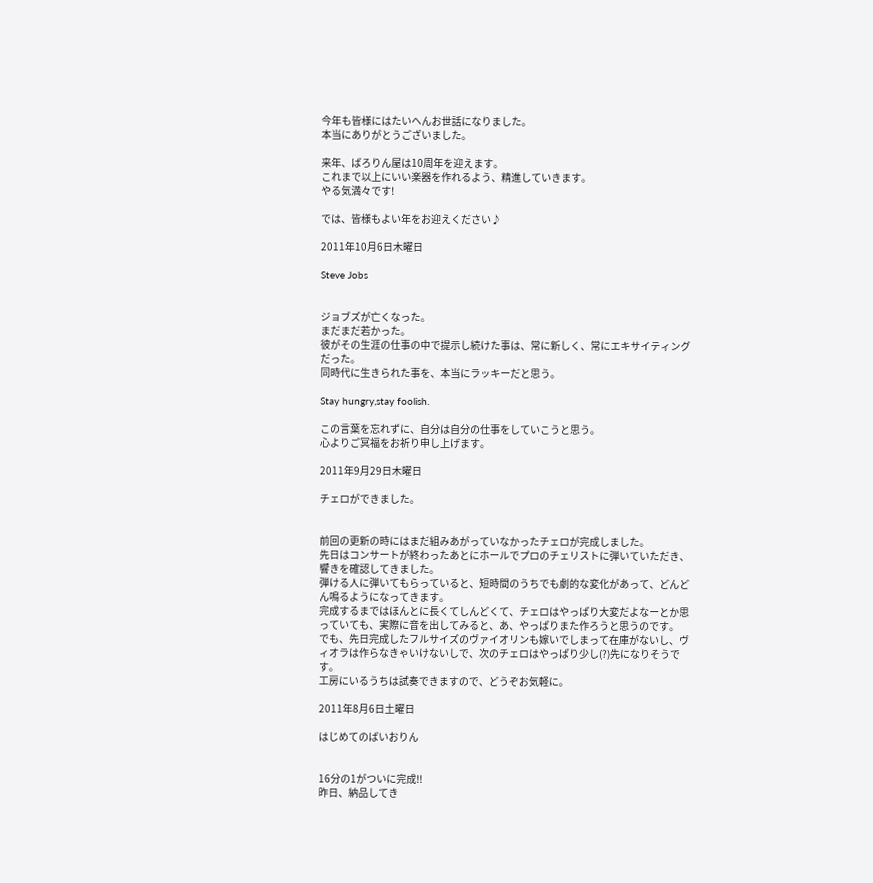今年も皆様にはたいへんお世話になりました。
本当にありがとうございました。

来年、ばろりん屋は10周年を迎えます。
これまで以上にいい楽器を作れるよう、精進していきます。
やる気満々です!

では、皆様もよい年をお迎えください♪

2011年10月6日木曜日

Steve Jobs


ジョブズが亡くなった。
まだまだ若かった。
彼がその生涯の仕事の中で提示し続けた事は、常に新しく、常にエキサイティングだった。
同時代に生きられた事を、本当にラッキーだと思う。

Stay hungry,stay foolish.

この言葉を忘れずに、自分は自分の仕事をしていこうと思う。
心よりご冥福をお祈り申し上げます。

2011年9月29日木曜日

チェロができました。


前回の更新の時にはまだ組みあがっていなかったチェロが完成しました。
先日はコンサートが終わったあとにホールでプロのチェリストに弾いていただき、響きを確認してきました。
弾ける人に弾いてもらっていると、短時間のうちでも劇的な変化があって、どんどん鳴るようになってきます。
完成するまではほんとに長くてしんどくて、チェロはやっぱり大変だよなーとか思っていても、実際に音を出してみると、あ、やっぱりまた作ろうと思うのです。
でも、先日完成したフルサイズのヴァイオリンも嫁いでしまって在庫がないし、ヴィオラは作らなきゃいけないしで、次のチェロはやっぱり少し(?)先になりそうです。
工房にいるうちは試奏できますので、どうぞお気軽に。

2011年8月6日土曜日

はじめてのばいおりん


16分の1がついに完成!!
昨日、納品してき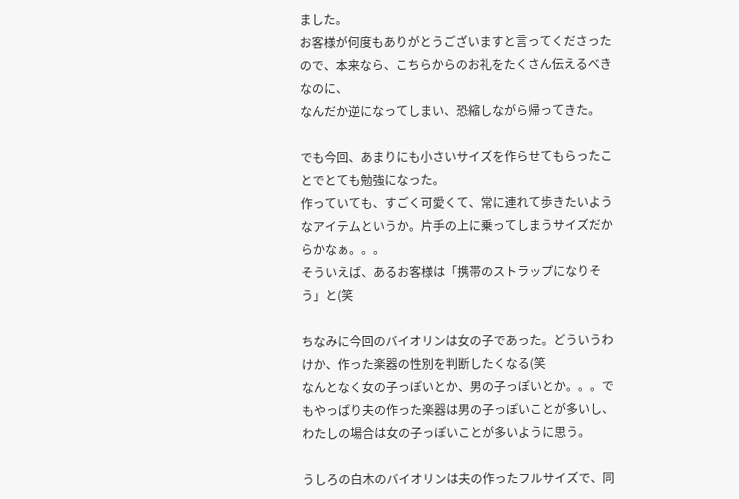ました。
お客様が何度もありがとうございますと言ってくださったので、本来なら、こちらからのお礼をたくさん伝えるべきなのに、
なんだか逆になってしまい、恐縮しながら帰ってきた。

でも今回、あまりにも小さいサイズを作らせてもらったことでとても勉強になった。
作っていても、すごく可愛くて、常に連れて歩きたいようなアイテムというか。片手の上に乗ってしまうサイズだからかなぁ。。。
そういえば、あるお客様は「携帯のストラップになりそう」と(笑

ちなみに今回のバイオリンは女の子であった。どういうわけか、作った楽器の性別を判断したくなる(笑
なんとなく女の子っぽいとか、男の子っぽいとか。。。でもやっぱり夫の作った楽器は男の子っぽいことが多いし、わたしの場合は女の子っぽいことが多いように思う。

うしろの白木のバイオリンは夫の作ったフルサイズで、同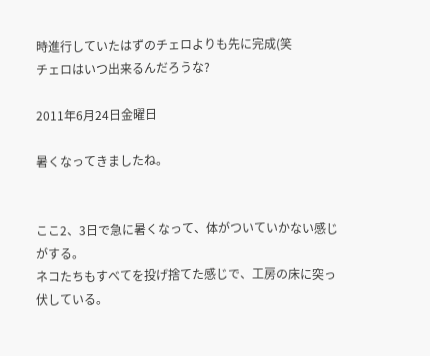時進行していたはずのチェロよりも先に完成(笑
チェロはいつ出来るんだろうな?

2011年6月24日金曜日

暑くなってきましたね。


ここ2、3日で急に暑くなって、体がついていかない感じがする。
ネコたちもすべてを投げ捨てた感じで、工房の床に突っ伏している。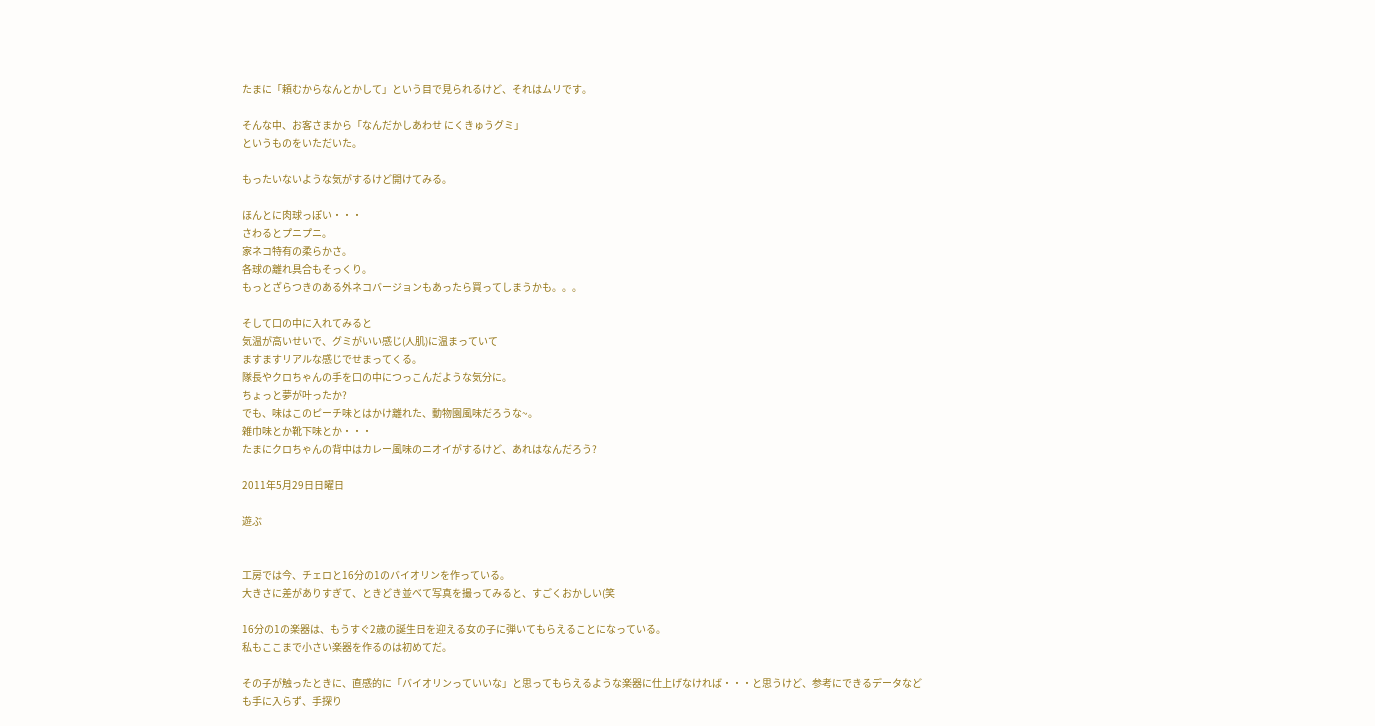たまに「頼むからなんとかして」という目で見られるけど、それはムリです。

そんな中、お客さまから「なんだかしあわせ にくきゅうグミ」
というものをいただいた。

もったいないような気がするけど開けてみる。

ほんとに肉球っぽい・・・
さわるとプニプニ。
家ネコ特有の柔らかさ。
各球の離れ具合もそっくり。
もっとざらつきのある外ネコバージョンもあったら買ってしまうかも。。。

そして口の中に入れてみると
気温が高いせいで、グミがいい感じ(人肌)に温まっていて
ますますリアルな感じでせまってくる。
隊長やクロちゃんの手を口の中につっこんだような気分に。
ちょっと夢が叶ったか?
でも、味はこのピーチ味とはかけ離れた、動物園風味だろうな~。
雑巾味とか靴下味とか・・・
たまにクロちゃんの背中はカレー風味のニオイがするけど、あれはなんだろう?

2011年5月29日日曜日

遊ぶ


工房では今、チェロと16分の1のバイオリンを作っている。
大きさに差がありすぎて、ときどき並べて写真を撮ってみると、すごくおかしい(笑

16分の1の楽器は、もうすぐ2歳の誕生日を迎える女の子に弾いてもらえることになっている。
私もここまで小さい楽器を作るのは初めてだ。

その子が触ったときに、直感的に「バイオリンっていいな」と思ってもらえるような楽器に仕上げなければ・・・と思うけど、参考にできるデータなども手に入らず、手探り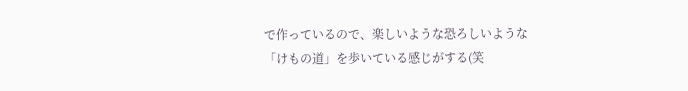で作っているので、楽しいような恐ろしいような「けもの道」を歩いている感じがする(笑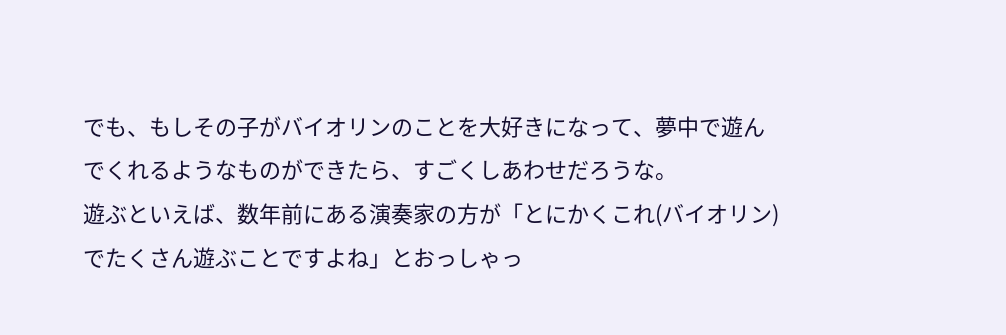でも、もしその子がバイオリンのことを大好きになって、夢中で遊んでくれるようなものができたら、すごくしあわせだろうな。
遊ぶといえば、数年前にある演奏家の方が「とにかくこれ(バイオリン)でたくさん遊ぶことですよね」とおっしゃっ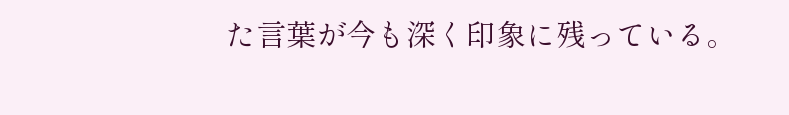た言葉が今も深く印象に残っている。